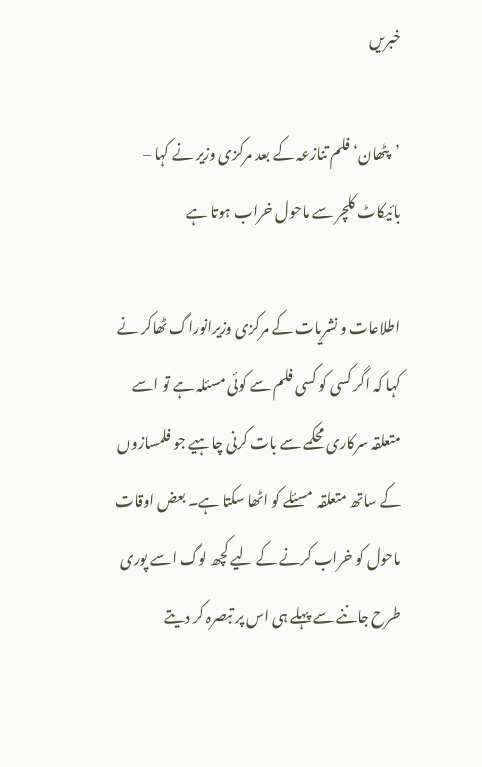خبریں

’پٹھان‘ فلم تنازعہ کے بعد مرکزی وزیر نے کہا – بائیکاٹ کلچر سے ماحول خراب ہوتا ہے

اطلاعات و نشریات کے مرکزی وزیرانوراگ ٹھاکر نے کہا کہ اگر کسی کو کسی فلم سے کوئی مسئلہ ہے تو اسے متعلقہ سرکاری محکمے سے بات کرنی چاہیے جو فلمسازوں کے ساتھ متعلقہ  مسئلے کو اٹھا سکتا ہے۔ بعض اوقات ماحول کو خراب کرنے کے لیے کچھ لوگ اسے پوری طرح جاننے سے پہلے ہی اس پر تبصرہ کر دیتے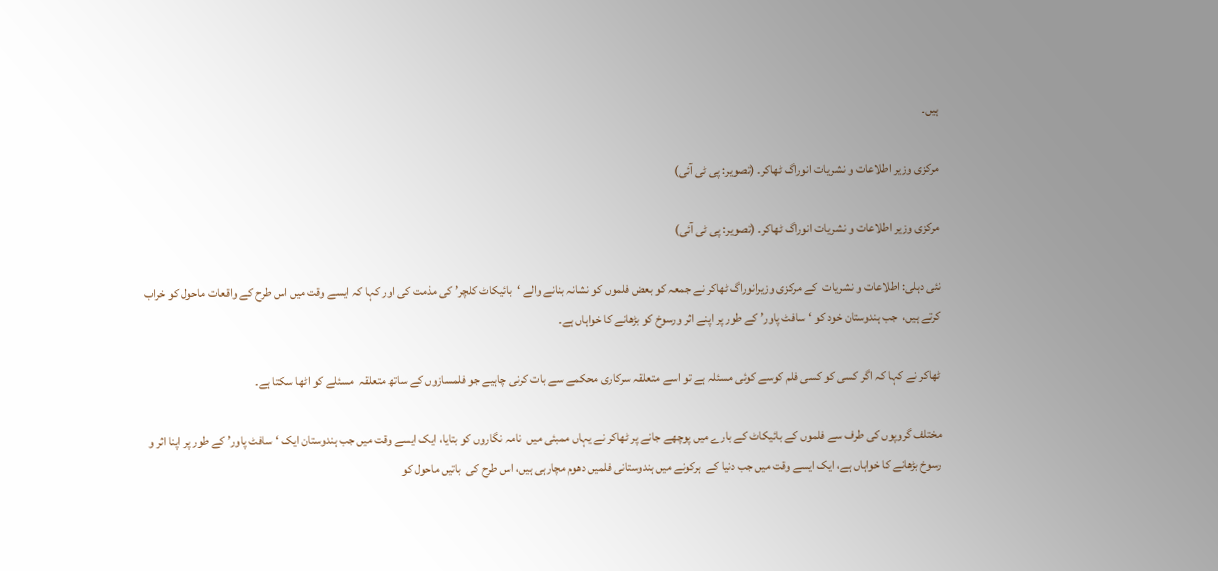ہیں۔

مرکزی وزیر اطلاعات و نشریات انوراگ ٹھاکر۔ (تصویر: پی ٹی آئی)

مرکزی وزیر اطلاعات و نشریات انوراگ ٹھاکر۔ (تصویر: پی ٹی آئی)

نئی دہلی: اطلاعات و نشریات  کے مرکزی وزیرانوراگ ٹھاکر نے جمعہ کو بعض فلموں کو نشانہ بنانے والے ‘بائیکاٹ کلچر’ کی مذمت کی اور کہا کہ ایسے وقت میں اس طرح کے واقعات ماحول کو خراب کرتے ہیں،  جب ہندوستان خود کو ‘سافٹ پاور’ کے طور پر اپنے اثر ورسوخ کو بڑھانے کا خواہاں ہے۔

ٹھاکر نے کہا کہ اگر کسی کو کسی فلم کوسے کوئی مسئلہ ہے تو اسے متعلقہ سرکاری محکمے سے بات کرنی چاہیے جو فلمسازوں کے ساتھ متعلقہ  مسئلے کو اٹھا سکتا ہے۔

مختلف گروپوں کی طرف سے فلموں کے بائیکاٹ کے بارے میں پوچھے جانے پر ٹھاکر نے یہاں ممبئی میں  نامہ نگاروں کو بتایا، ایک ایسے وقت میں جب ہندوستان ایک ‘سافٹ پاور’ کے طور پر اپنا اثر و رسوخ بڑھانے کا خواہاں ہے، ایک ایسے وقت میں جب دنیا کے  ہرکونے میں ہندوستانی فلمیں دھوم مچارہی ہیں، اس طرح کی  باتیں ماحول کو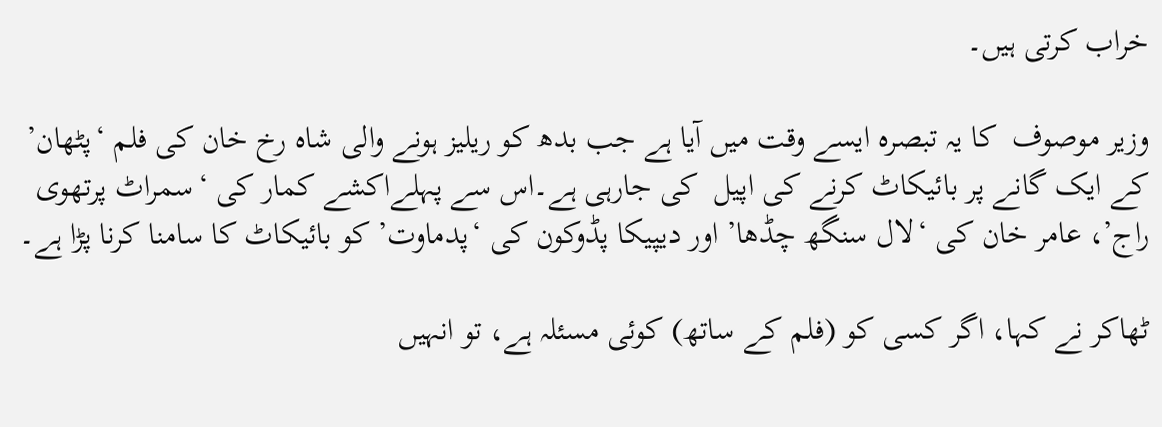خراب کرتی ہیں۔

وزیر موصوف  کا یہ تبصرہ ایسے وقت میں آیا ہے جب بدھ کو ریلیز ہونے والی شاہ رخ خان کی فلم ‘پٹھان’ کے ایک گانے پر بائیکاٹ کرنے کی اپیل  کی جارہی ہے۔اس سے پہلےاکشے کمار کی ‘سمراٹ پرتھوی راج’، عامر خان کی ‘لال سنگھ چڈھا’ اور دیپیکا پڈوکون کی ‘پدماوت’ کو بائیکاٹ کا سامنا کرنا پڑا ہے۔

ٹھاکر نے کہا، اگر کسی کو (فلم کے ساتھ) کوئی مسئلہ ہے، تو انہیں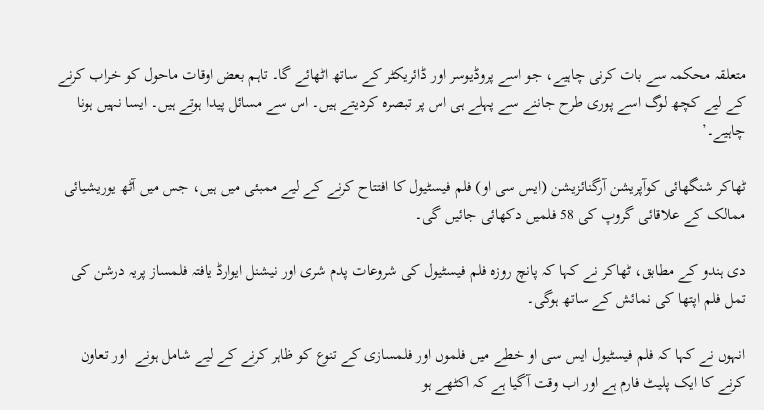متعلقہ محکمہ سے بات کرنی چاہیے، جو اسے پروڈیوسر اور ڈائریکٹر کے ساتھ اٹھائے گا۔ تاہم بعض اوقات ماحول کو خراب کرنے کے لیے کچھ لوگ اسے پوری طرح جاننے سے پہلے ہی اس پر تبصرہ کردیتے ہیں۔ اس سے مسائل پیدا ہوتے ہیں۔ ایسا نہیں ہونا چاہیے۔’

ٹھاکر شنگھائی کوآپریشن آرگنائزیشن (ایس سی او) فلم فیسٹیول کا افتتاح کرنے کے لیے ممبئی میں ہیں، جس میں آٹھ یوریشیائی ممالک کے علاقائی گروپ کی 58 فلمیں دکھائی جائیں گی۔

دی ہندو کے مطابق، ٹھاکر نے کہا کہ پانچ روزہ فلم فیسٹیول کی شروعات پدم شری اور نیشنل ایوارڈ یافتہ فلمساز پریہ درشن کی تمل فلم اپتھا کی نمائش کے ساتھ ہوگی۔

انہوں نے کہا کہ فلم فیسٹیول ایس سی او خطے میں فلموں اور فلمسازی کے تنوع کو ظاہر کرنے کے لیے شامل ہونے  اور تعاون کرنے کا ایک پلیٹ فارم ہے اور اب وقت آگیا ہے کہ اکٹھے ہو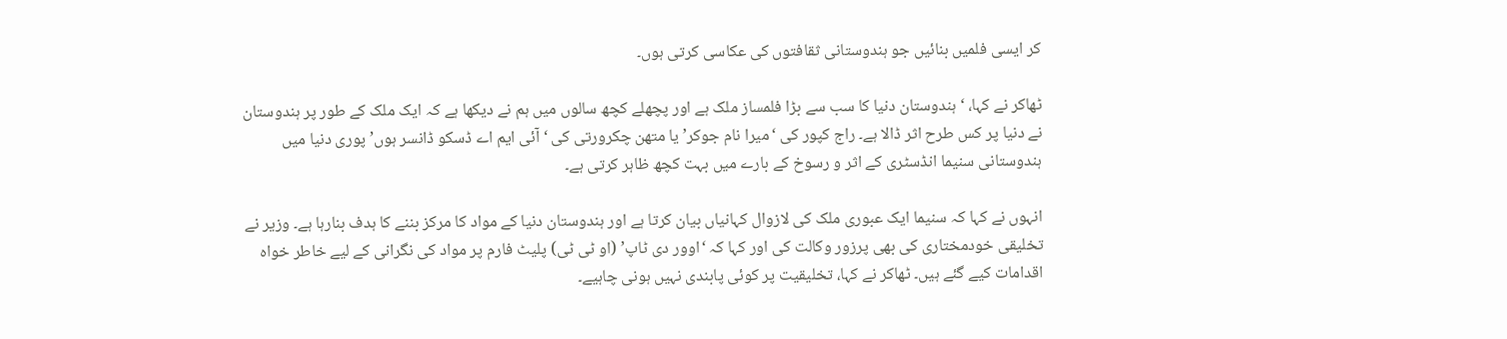کر ایسی فلمیں بنائیں جو ہندوستانی ثقافتوں کی عکاسی کرتی ہوں۔

ٹھاکر نے کہا، ‘ہندوستان دنیا کا سب سے بڑا فلمساز ملک ہے اور پچھلے کچھ سالوں میں ہم نے دیکھا ہے کہ ایک ملک کے طور پر ہندوستان نے دنیا پر کس طرح اثر ڈالا ہے۔ راج کپور کی ‘میرا نام جوکر’ یا متھن چکرورتی کی ‘آئی ایم اے ڈسکو ڈانسر ہوں’ پوری دنیا میں ہندوستانی سنیما انڈسٹری کے اثر و رسوخ کے بارے میں بہت کچھ ظاہر کرتی ہے۔

انہوں نے کہا کہ سنیما ایک عبوری ملک کی لازوال کہانیاں بیان کرتا ہے اور ہندوستان دنیا کے مواد کا مرکز بننے کا ہدف بنارہا ہے۔ وزیر نے تخلیقی خودمختاری کی بھی پرزور وکالت کی اور کہا کہ ‘اوور دی ٹاپ’ (او ٹی ٹی) پلیٹ فارم پر مواد کی نگرانی کے لیے خاطر خواہ اقدامات کیے گئے ہیں۔ ٹھاکر نے کہا، تخلیقیت پر کوئی پابندی نہیں ہونی چاہیے۔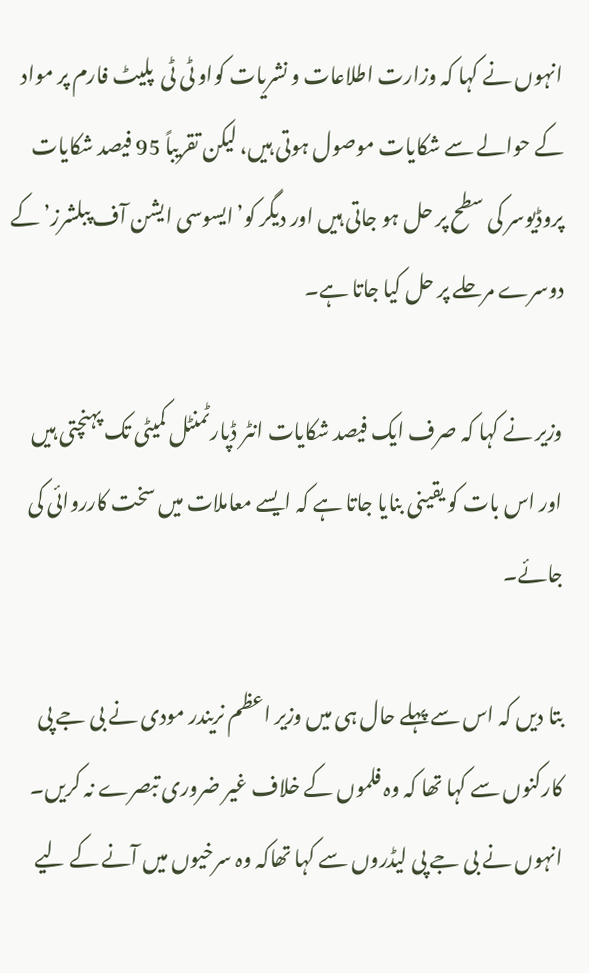انہوں نے کہا کہ وزارت اطلاعات و نشریات کواو ٹی ٹی  پلیٹ فارم پر مواد کے حوالے سے شکایات موصول ہوتی ہیں، لیکن تقریباً 95 فیصد شکایات پروڈیوسر کی سطح پر حل ہو جاتی ہیں اور دیگر کو’ایسوسی ایشن آف پبلشرز’ کے دوسرے مرحلے پر حل کیا جاتا ہے۔

وزیر نے کہا کہ صرف ایک فیصد شکایات انٹر ڈپارٹمنٹل کمیٹی تک پہنچتی ہیں اور اس بات کو یقینی بنایا جاتا ہے کہ ایسے معاملات میں سخت کارروائی کی جائے۔

بتا دیں کہ اس سے پہلے حال ہی میں وزیر اعظم نریندر مودی نے بی جے پی کارکنوں سے کہا تھا کہ وہ فلموں کے خلاف غیر ضروری تبصرے نہ کریں۔ انہوں نے بی جے پی لیڈروں سے کہا تھاکہ وہ سرخیوں میں آنے کے لیے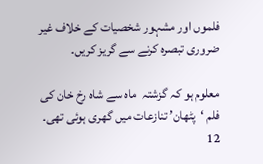فلموں اور مشہور شخصیات کے خلاف غیر ضروری تبصرہ کرنے سے گریز کریں۔

معلوم ہو کہ گزشتہ  ماہ سے شاہ رخ خان کی فلم ‘پٹھان’ تنازعات میں گھری ہوئی تھی۔ 12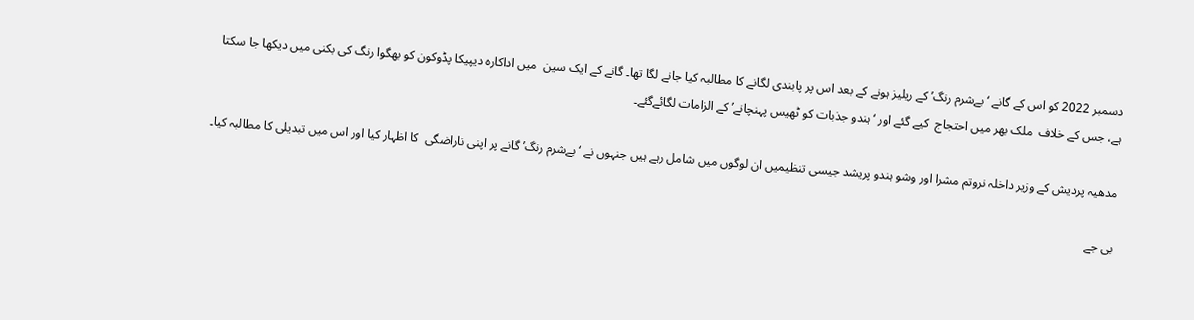دسمبر 2022 کو اس کے گانے ‘بےشرم رنگ’ کے ریلیز ہونے کے بعد اس پر پابندی لگانے کا مطالبہ کیا جانے لگا تھا۔ گانے کے ایک سین  میں اداکارہ دیپیکا پڈوکون کو بھگوا رنگ کی بکنی میں دیکھا جا سکتا ہے، جس کے خلاف  ملک بھر میں احتجاج  کیے گئے اور ‘ہندو جذبات کو ٹھیس پہنچانے’ کے الزامات لگائےگئے۔

مدھیہ پردیش کے وزیر داخلہ نروتم مشرا اور وشو ہندو پریشد جیسی تنظیمیں ان لوگوں میں شامل رہے ہیں جنہوں نے ‘بےشرم رنگ’ گانے پر اپنی ناراضگی  کا اظہار کیا اور اس میں تبدیلی کا مطالبہ کیا۔

بی جے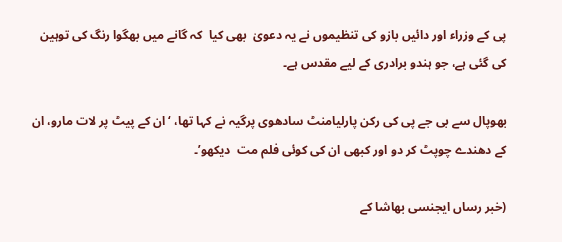پی کے وزراء اور دائیں بازو کی تنظیموں نے یہ دعویٰ  بھی کیا  کہ گانے میں بھگوا رنگ کی توہین کی گئی ہے، جو ہندو برادری کے لیے مقدس ہے۔

بھوپال سے بی جے پی کی رکن پارلیامنٹ سادھوی پرگیہ نے کہا تھا، ‘ان کے پیٹ پر لات مارو، ان کے دھندے چوپٹ کر دو اور کبھی ان کی کوئی فلم مت  دیکھو’۔

(خبر رساں ایجنسی بھاشا کے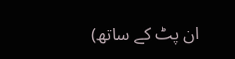ان پٹ کے ساتھ)